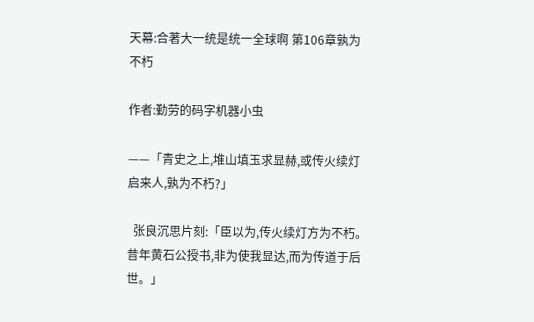天幕:合著大一统是统一全球啊 第106章孰为不朽

作者:勤劳的码字机器小虫

——「青史之上,堆山填玉求显赫,或传火续灯启来人,孰为不朽?」

  张良沉思片刻:「臣以为,传火续灯方为不朽。昔年黄石公授书,非为使我显达,而为传道于后世。」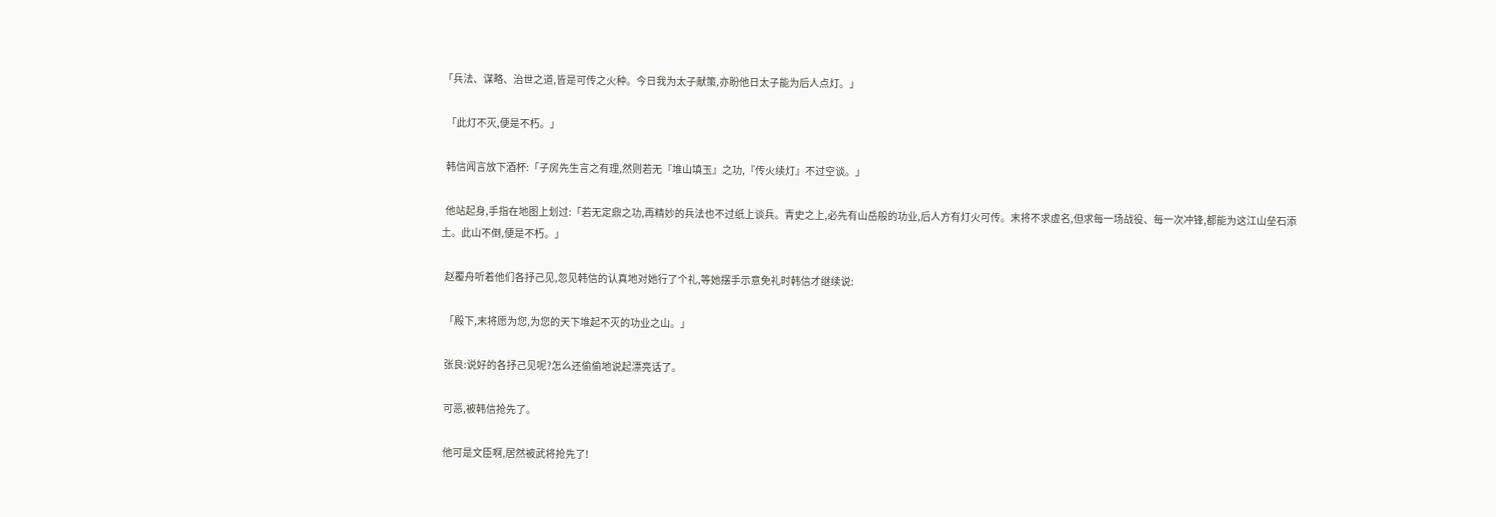「兵法、谋略、治世之道,皆是可传之火种。今日我为太子献策,亦盼他日太子能为后人点灯。」

  「此灯不灭,便是不朽。」

  韩信闻言放下酒杯:「子房先生言之有理,然则若无『堆山填玉』之功,『传火续灯』不过空谈。」

  他站起身,手指在地图上划过:「若无定鼎之功,再精妙的兵法也不过纸上谈兵。青史之上,必先有山岳般的功业,后人方有灯火可传。末将不求虚名,但求每一场战役、每一次冲锋,都能为这江山垒石添土。此山不倒,便是不朽。」

  赵覆舟听着他们各抒己见,忽见韩信的认真地对她行了个礼,等她摆手示意免礼时韩信才继续说:

  「殿下,末将愿为您,为您的天下堆起不灭的功业之山。」

  张良:说好的各抒己见呢?怎么还偷偷地说起漂亮话了。

  可恶,被韩信抢先了。

  他可是文臣啊,居然被武将抢先了!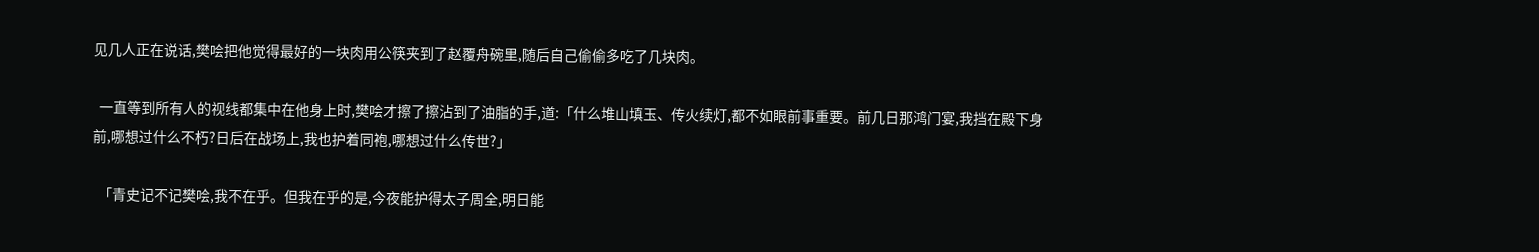见几人正在说话,樊哙把他觉得最好的一块肉用公筷夹到了赵覆舟碗里,随后自己偷偷多吃了几块肉。

  一直等到所有人的视线都集中在他身上时,樊哙才擦了擦沾到了油脂的手,道:「什么堆山填玉、传火续灯,都不如眼前事重要。前几日那鸿门宴,我挡在殿下身前,哪想过什么不朽?日后在战场上,我也护着同袍,哪想过什么传世?」

  「青史记不记樊哙,我不在乎。但我在乎的是,今夜能护得太子周全,明日能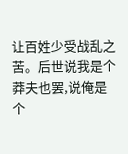让百姓少受战乱之苦。后世说我是个莽夫也罢,说俺是个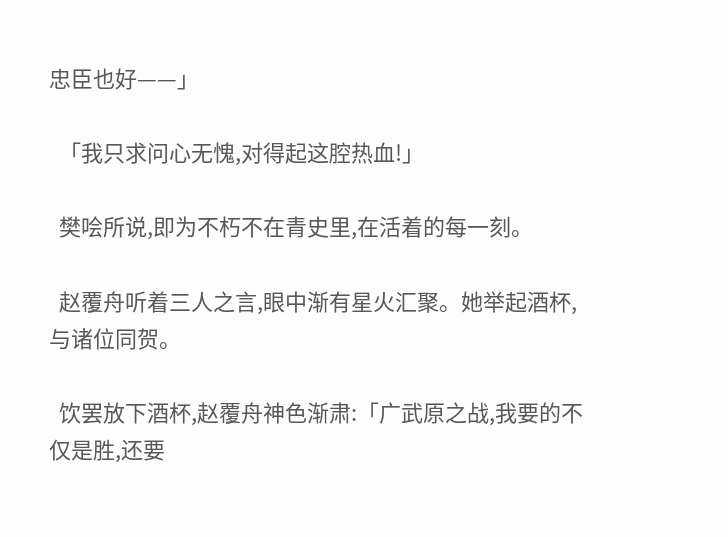忠臣也好——」

  「我只求问心无愧,对得起这腔热血!」

  樊哙所说,即为不朽不在青史里,在活着的每一刻。

  赵覆舟听着三人之言,眼中渐有星火汇聚。她举起酒杯,与诸位同贺。

  饮罢放下酒杯,赵覆舟神色渐肃:「广武原之战,我要的不仅是胜,还要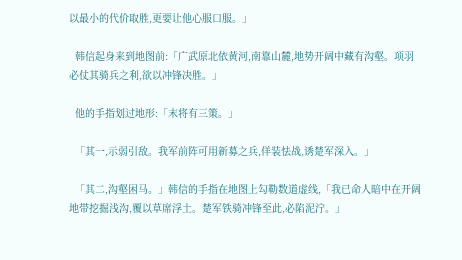以最小的代价取胜,更要让他心服口服。」

  韩信起身来到地图前:「广武原北依黄河,南靠山麓,地势开阔中藏有沟壑。项羽必仗其骑兵之利,欲以冲锋决胜。」

  他的手指划过地形:「末将有三策。」

  「其一,示弱引敌。我军前阵可用新募之兵,佯装怯战,诱楚军深入。」

  「其二,沟壑困马。」韩信的手指在地图上勾勒数道虚线,「我已命人暗中在开阔地带挖掘浅沟,覆以草席浮土。楚军铁骑冲锋至此,必陷泥泞。」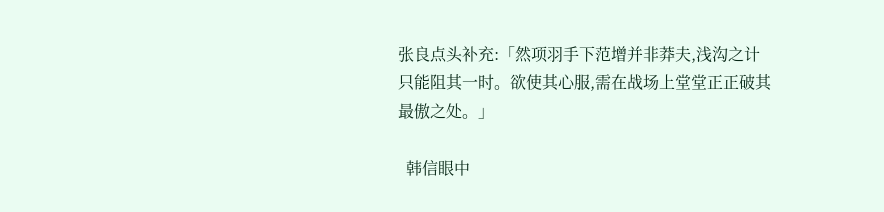张良点头补充:「然项羽手下范增并非莽夫,浅沟之计只能阻其一时。欲使其心服,需在战场上堂堂正正破其最傲之处。」

  韩信眼中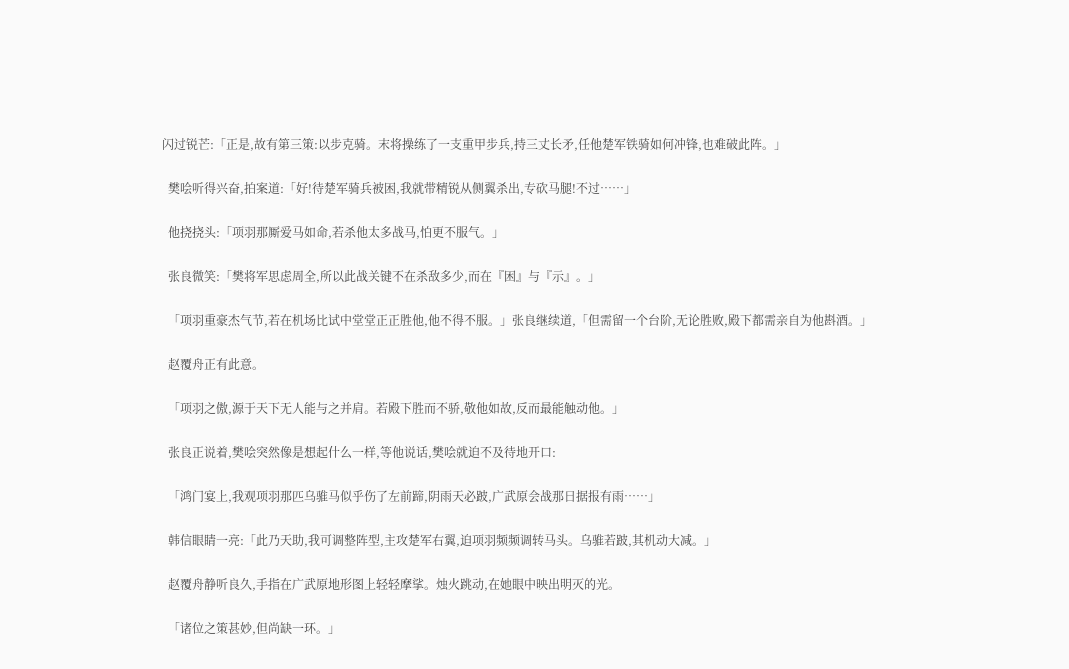闪过锐芒:「正是,故有第三策:以步克骑。末将操练了一支重甲步兵,持三丈长矛,任他楚军铁骑如何冲锋,也难破此阵。」

  樊哙听得兴奋,拍案道:「好!待楚军骑兵被困,我就带精锐从侧翼杀出,专砍马腿!不过……」

  他挠挠头:「项羽那厮爱马如命,若杀他太多战马,怕更不服气。」

  张良微笑:「樊将军思虑周全,所以此战关键不在杀敌多少,而在『困』与『示』。」

  「项羽重豪杰气节,若在机场比试中堂堂正正胜他,他不得不服。」张良继续道,「但需留一个台阶,无论胜败,殿下都需亲自为他斟酒。」

  赵覆舟正有此意。

  「项羽之傲,源于天下无人能与之并肩。若殿下胜而不骄,敬他如故,反而最能触动他。」

  张良正说着,樊哙突然像是想起什么一样,等他说话,樊哙就迫不及待地开口:

  「鸿门宴上,我观项羽那匹乌骓马似乎伤了左前蹄,阴雨天必跛,广武原会战那日据报有雨……」

  韩信眼睛一亮:「此乃天助,我可调整阵型,主攻楚军右翼,迫项羽频频调转马头。乌骓若跛,其机动大减。」

  赵覆舟静听良久,手指在广武原地形图上轻轻摩挲。烛火跳动,在她眼中映出明灭的光。

  「诸位之策甚妙,但尚缺一环。」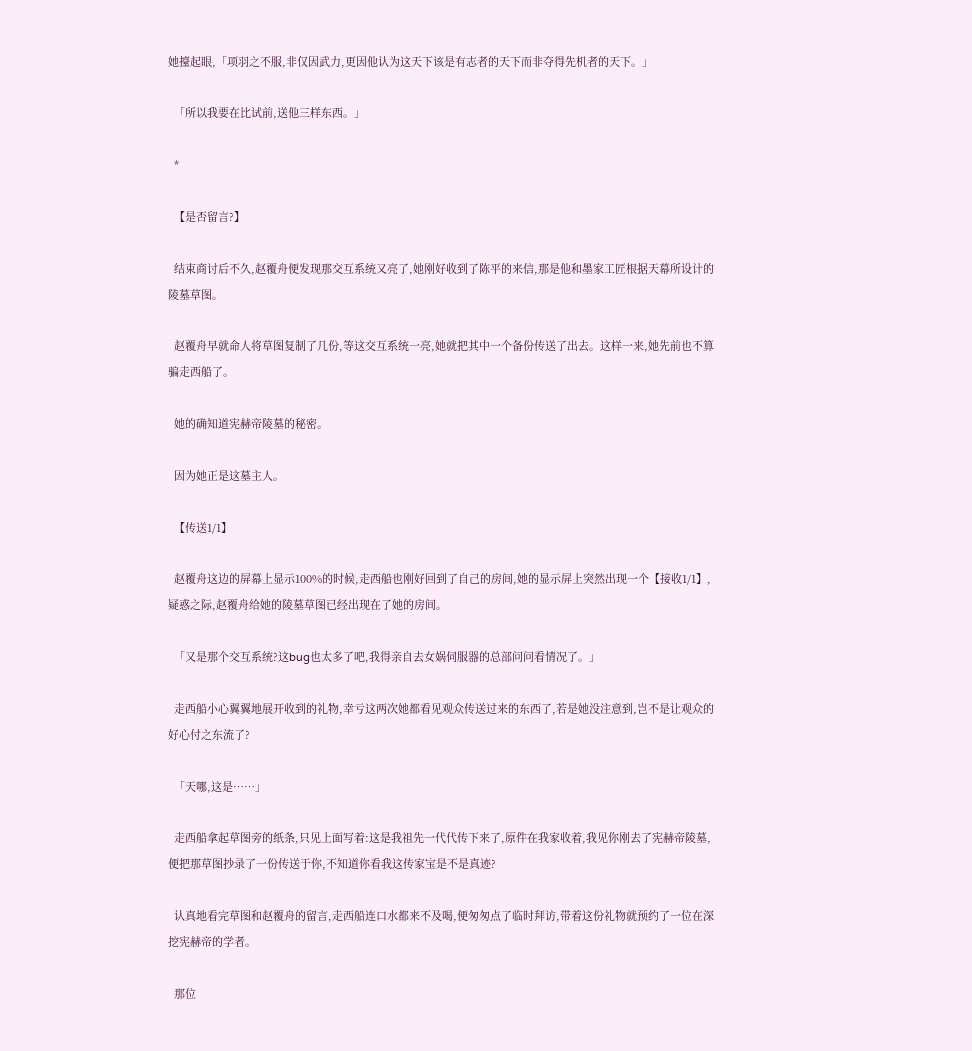她擡起眼,「项羽之不服,非仅因武力,更因他认为这天下该是有志者的天下而非夺得先机者的天下。」

  「所以我要在比试前,送他三样东西。」

  *

  【是否留言?】

  结束商讨后不久,赵覆舟便发现那交互系统又亮了,她刚好收到了陈平的来信,那是他和墨家工匠根据天幕所设计的陵墓草图。

  赵覆舟早就命人将草图复制了几份,等这交互系统一亮,她就把其中一个备份传送了出去。这样一来,她先前也不算骗走西船了。

  她的确知道宪赫帝陵墓的秘密。

  因为她正是这墓主人。

  【传送1/1】

  赵覆舟这边的屏幕上显示100%的时候,走西船也刚好回到了自己的房间,她的显示屏上突然出现一个【接收1/1】,疑惑之际,赵覆舟给她的陵墓草图已经出现在了她的房间。

  「又是那个交互系统?这bug也太多了吧,我得亲自去女娲伺服器的总部问问看情况了。」

  走西船小心翼翼地展开收到的礼物,幸亏这两次她都看见观众传送过来的东西了,若是她没注意到,岂不是让观众的好心付之东流了?

  「天哪,这是……」

  走西船拿起草图旁的纸条,只见上面写着:这是我祖先一代代传下来了,原件在我家收着,我见你刚去了宪赫帝陵墓,便把那草图抄录了一份传送于你,不知道你看我这传家宝是不是真迹?

  认真地看完草图和赵覆舟的留言,走西船连口水都来不及喝,便匆匆点了临时拜访,带着这份礼物就预约了一位在深挖宪赫帝的学者。

  那位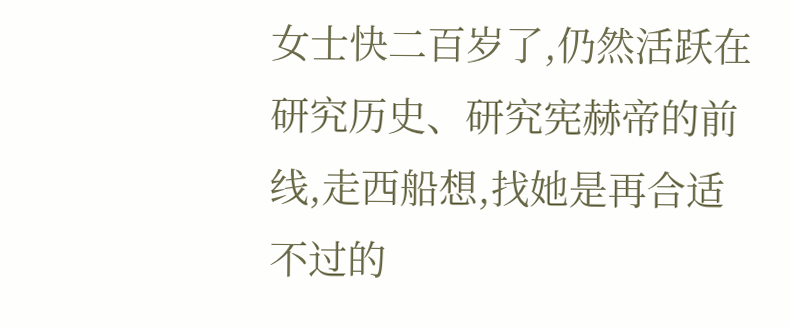女士快二百岁了,仍然活跃在研究历史、研究宪赫帝的前线,走西船想,找她是再合适不过的